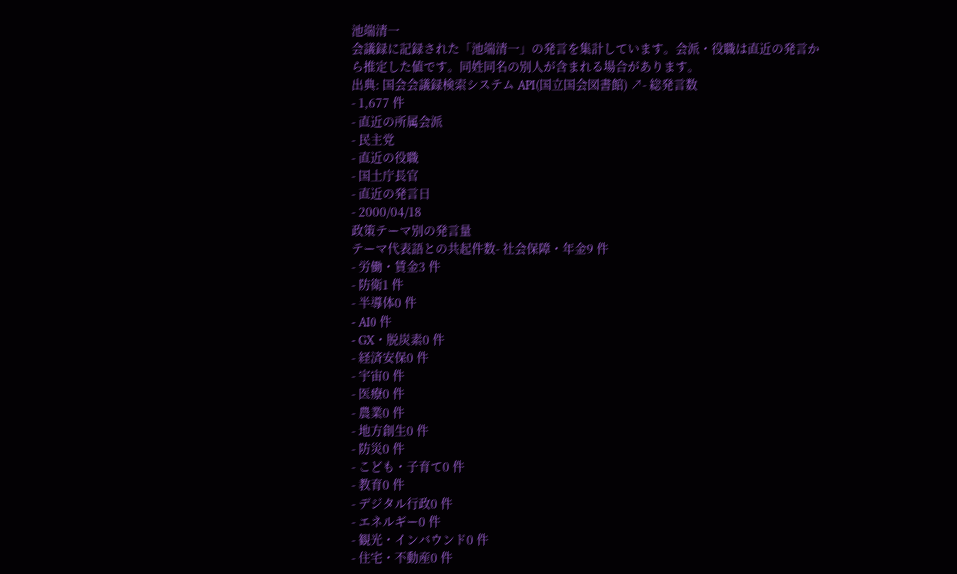池端清一
会議録に記録された「池端清一」の発言を集計しています。会派・役職は直近の発言から推定した値です。同姓同名の別人が含まれる場合があります。
出典: 国会会議録検索システム API(国立国会図書館) ↗- 総発言数
- 1,677 件
- 直近の所属会派
- 民主党
- 直近の役職
- 国土庁長官
- 直近の発言日
- 2000/04/18
政策テーマ別の発言量
テーマ代表語との共起件数- 社会保障・年金9 件
- 労働・賃金3 件
- 防衛1 件
- 半導体0 件
- AI0 件
- GX・脱炭素0 件
- 経済安保0 件
- 宇宙0 件
- 医療0 件
- 農業0 件
- 地方創生0 件
- 防災0 件
- こども・子育て0 件
- 教育0 件
- デジタル行政0 件
- エネルギー0 件
- 観光・インバウンド0 件
- 住宅・不動産0 件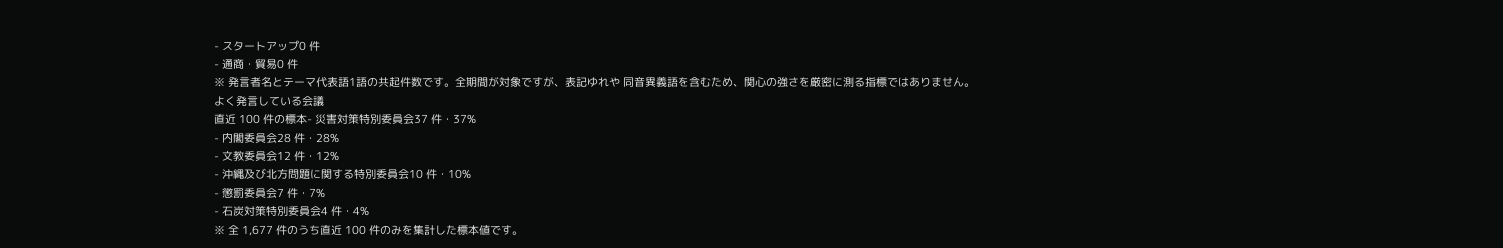- スタートアップ0 件
- 通商・貿易0 件
※ 発言者名とテーマ代表語1語の共起件数です。全期間が対象ですが、表記ゆれや 同音異義語を含むため、関心の強さを厳密に測る指標ではありません。
よく発言している会議
直近 100 件の標本- 災害対策特別委員会37 件・37%
- 内閣委員会28 件・28%
- 文教委員会12 件・12%
- 沖縄及び北方問題に関する特別委員会10 件・10%
- 懲罰委員会7 件・7%
- 石炭対策特別委員会4 件・4%
※ 全 1,677 件のうち直近 100 件のみを集計した標本値です。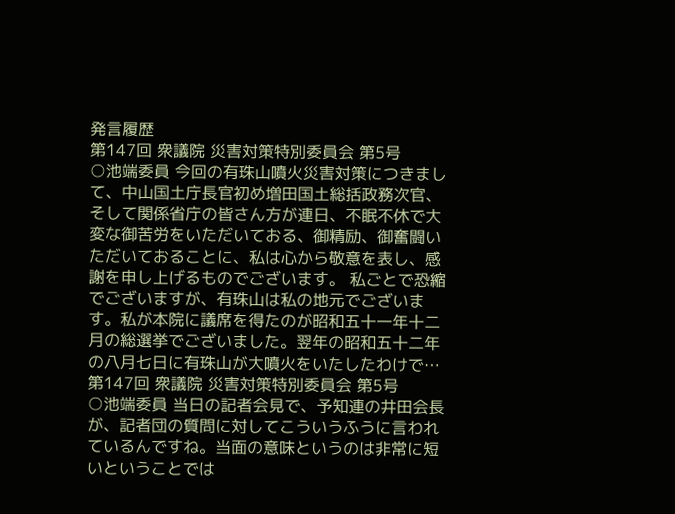発言履歴
第147回 衆議院 災害対策特別委員会 第5号
○池端委員 今回の有珠山噴火災害対策につきまして、中山国土庁長官初め増田国土総括政務次官、そして関係省庁の皆さん方が連日、不眠不休で大変な御苦労をいただいておる、御精励、御奮闘いただいておることに、私は心から敬意を表し、感謝を申し上げるものでございます。 私ごとで恐縮でございますが、有珠山は私の地元でございます。私が本院に議席を得たのが昭和五十一年十二月の総選挙でございました。翌年の昭和五十二年の八月七日に有珠山が大噴火をいたしたわけで…
第147回 衆議院 災害対策特別委員会 第5号
○池端委員 当日の記者会見で、予知連の井田会長が、記者団の質問に対してこういうふうに言われているんですね。当面の意味というのは非常に短いということでは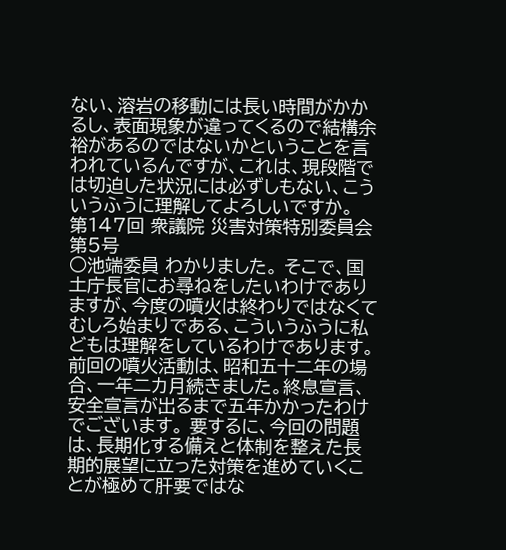ない、溶岩の移動には長い時間がかかるし、表面現象が違ってくるので結構余裕があるのではないかということを言われているんですが、これは、現段階では切迫した状況には必ずしもない、こういうふうに理解してよろしいですか。
第147回 衆議院 災害対策特別委員会 第5号
○池端委員 わかりました。 そこで、国土庁長官にお尋ねをしたいわけでありますが、今度の噴火は終わりではなくてむしろ始まりである、こういうふうに私どもは理解をしているわけであります。前回の噴火活動は、昭和五十二年の場合、一年二カ月続きました。終息宣言、安全宣言が出るまで五年かかったわけでございます。 要するに、今回の問題は、長期化する備えと体制を整えた長期的展望に立った対策を進めていくことが極めて肝要ではな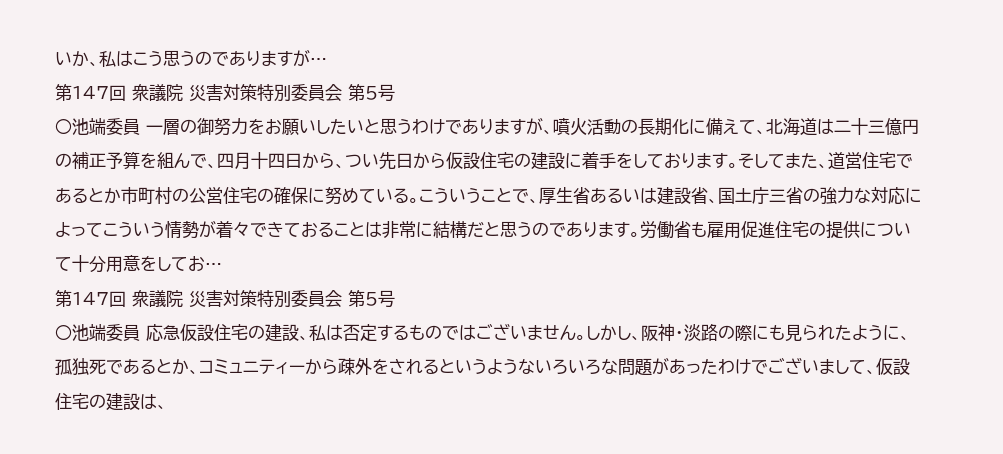いか、私はこう思うのでありますが…
第147回 衆議院 災害対策特別委員会 第5号
○池端委員 一層の御努力をお願いしたいと思うわけでありますが、噴火活動の長期化に備えて、北海道は二十三億円の補正予算を組んで、四月十四日から、つい先日から仮設住宅の建設に着手をしております。そしてまた、道営住宅であるとか市町村の公営住宅の確保に努めている。こういうことで、厚生省あるいは建設省、国土庁三省の強力な対応によってこういう情勢が着々できておることは非常に結構だと思うのであります。労働省も雇用促進住宅の提供について十分用意をしてお…
第147回 衆議院 災害対策特別委員会 第5号
○池端委員 応急仮設住宅の建設、私は否定するものではございません。しかし、阪神・淡路の際にも見られたように、孤独死であるとか、コミュニティーから疎外をされるというようないろいろな問題があったわけでございまして、仮設住宅の建設は、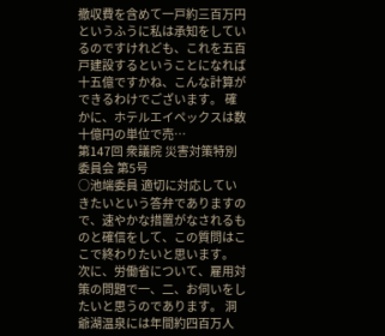撤収費を含めて一戸約三百万円というふうに私は承知をしているのですけれども、これを五百戸建設するということになれば十五億ですかね、こんな計算ができるわけでございます。 確かに、ホテルエイペックスは数十億円の単位で売…
第147回 衆議院 災害対策特別委員会 第5号
○池端委員 適切に対応していきたいという答弁でありますので、速やかな措置がなされるものと確信をして、この質問はここで終わりたいと思います。 次に、労働省について、雇用対策の問題で一、二、お伺いをしたいと思うのであります。 洞爺湖温泉には年間約四百万人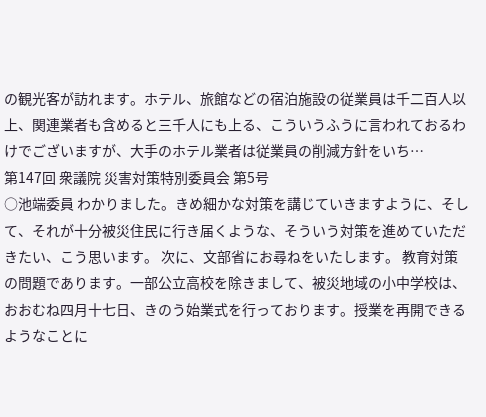の観光客が訪れます。ホテル、旅館などの宿泊施設の従業員は千二百人以上、関連業者も含めると三千人にも上る、こういうふうに言われておるわけでございますが、大手のホテル業者は従業員の削減方針をいち…
第147回 衆議院 災害対策特別委員会 第5号
○池端委員 わかりました。きめ細かな対策を講じていきますように、そして、それが十分被災住民に行き届くような、そういう対策を進めていただきたい、こう思います。 次に、文部省にお尋ねをいたします。 教育対策の問題であります。一部公立高校を除きまして、被災地域の小中学校は、おおむね四月十七日、きのう始業式を行っております。授業を再開できるようなことに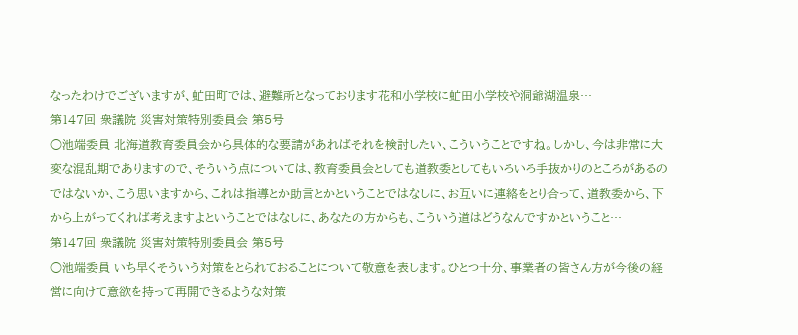なったわけでございますが、虻田町では、避難所となっております花和小学校に虻田小学校や洞爺湖温泉…
第147回 衆議院 災害対策特別委員会 第5号
○池端委員 北海道教育委員会から具体的な要請があればそれを検討したい、こういうことですね。しかし、今は非常に大変な混乱期でありますので、そういう点については、教育委員会としても道教委としてもいろいろ手抜かりのところがあるのではないか、こう思いますから、これは指導とか助言とかということではなしに、お互いに連絡をとり合って、道教委から、下から上がってくれば考えますよということではなしに、あなたの方からも、こういう道はどうなんですかということ…
第147回 衆議院 災害対策特別委員会 第5号
○池端委員 いち早くそういう対策をとられておることについて敬意を表します。ひとつ十分、事業者の皆さん方が今後の経営に向けて意欲を持って再開できるような対策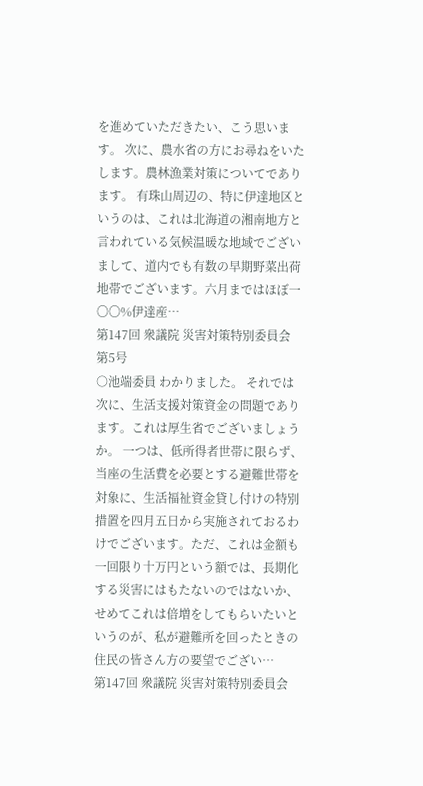を進めていただきたい、こう思います。 次に、農水省の方にお尋ねをいたします。農林漁業対策についてであります。 有珠山周辺の、特に伊達地区というのは、これは北海道の湘南地方と言われている気候温暖な地域でございまして、道内でも有数の早期野菜出荷地帯でございます。六月まではほぼ一〇〇%伊達産…
第147回 衆議院 災害対策特別委員会 第5号
○池端委員 わかりました。 それでは次に、生活支援対策資金の問題であります。これは厚生省でございましょうか。 一つは、低所得者世帯に限らず、当座の生活費を必要とする避難世帯を対象に、生活福祉資金貸し付けの特別措置を四月五日から実施されておるわけでございます。ただ、これは金額も一回限り十万円という額では、長期化する災害にはもたないのではないか、せめてこれは倍増をしてもらいたいというのが、私が避難所を回ったときの住民の皆さん方の要望でござい…
第147回 衆議院 災害対策特別委員会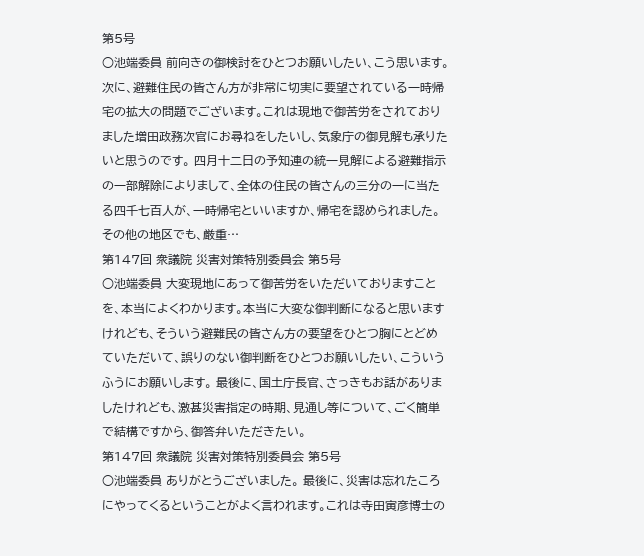第5号
○池端委員 前向きの御検討をひとつお願いしたい、こう思います。 次に、避難住民の皆さん方が非常に切実に要望されている一時帰宅の拡大の問題でございます。これは現地で御苦労をされておりました増田政務次官にお尋ねをしたいし、気象庁の御見解も承りたいと思うのです。 四月十二日の予知連の統一見解による避難指示の一部解除によりまして、全体の住民の皆さんの三分の一に当たる四千七百人が、一時帰宅といいますか、帰宅を認められました。その他の地区でも、厳重…
第147回 衆議院 災害対策特別委員会 第5号
○池端委員 大変現地にあって御苦労をいただいておりますことを、本当によくわかります。本当に大変な御判断になると思いますけれども、そういう避難民の皆さん方の要望をひとつ胸にとどめていただいて、誤りのない御判断をひとつお願いしたい、こういうふうにお願いします。 最後に、国土庁長官、さっきもお話がありましたけれども、激甚災害指定の時期、見通し等について、ごく簡単で結構ですから、御答弁いただきたい。
第147回 衆議院 災害対策特別委員会 第5号
○池端委員 ありがとうございました。 最後に、災害は忘れたころにやってくるということがよく言われます。これは寺田寅彦博士の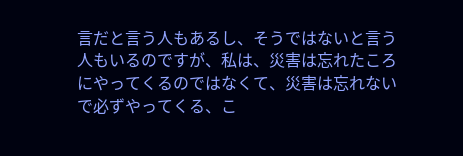言だと言う人もあるし、そうではないと言う人もいるのですが、私は、災害は忘れたころにやってくるのではなくて、災害は忘れないで必ずやってくる、こ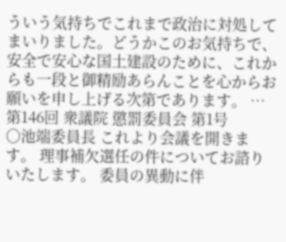ういう気持ちでこれまで政治に対処してまいりました。どうかこのお気持ちで、安全で安心な国土建設のために、これからも一段と御精励あらんことを心からお願いを申し上げる次第であります。 …
第146回 衆議院 懲罰委員会 第1号
○池端委員長 これより会議を開きます。 理事補欠選任の件についてお諮りいたします。 委員の異動に伴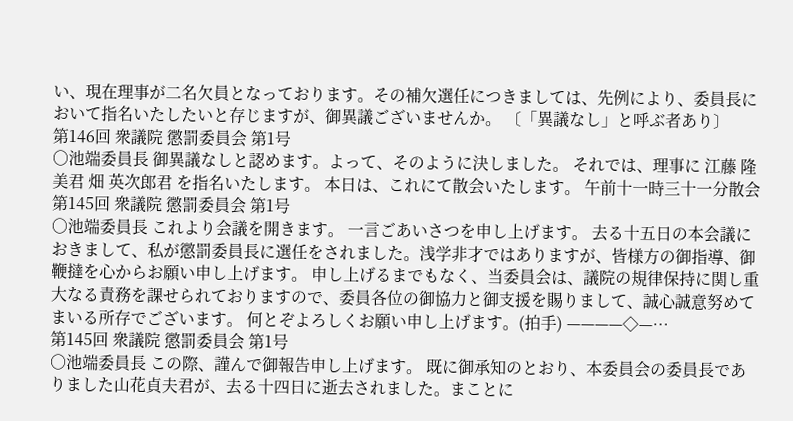い、現在理事が二名欠員となっております。その補欠選任につきましては、先例により、委員長において指名いたしたいと存じますが、御異議ございませんか。 〔「異議なし」と呼ぶ者あり〕
第146回 衆議院 懲罰委員会 第1号
○池端委員長 御異議なしと認めます。よって、そのように決しました。 それでは、理事に 江藤 隆美君 畑 英次郎君 を指名いたします。 本日は、これにて散会いたします。 午前十一時三十一分散会
第145回 衆議院 懲罰委員会 第1号
○池端委員長 これより会議を開きます。 一言ごあいさつを申し上げます。 去る十五日の本会議におきまして、私が懲罰委員長に選任をされました。浅学非才ではありますが、皆様方の御指導、御鞭撻を心からお願い申し上げます。 申し上げるまでもなく、当委員会は、議院の規律保持に関し重大なる責務を課せられておりますので、委員各位の御協力と御支援を賜りまして、誠心誠意努めてまいる所存でございます。 何とぞよろしくお願い申し上げます。(拍手) ————◇—…
第145回 衆議院 懲罰委員会 第1号
○池端委員長 この際、謹んで御報告申し上げます。 既に御承知のとおり、本委員会の委員長でありました山花貞夫君が、去る十四日に逝去されました。まことに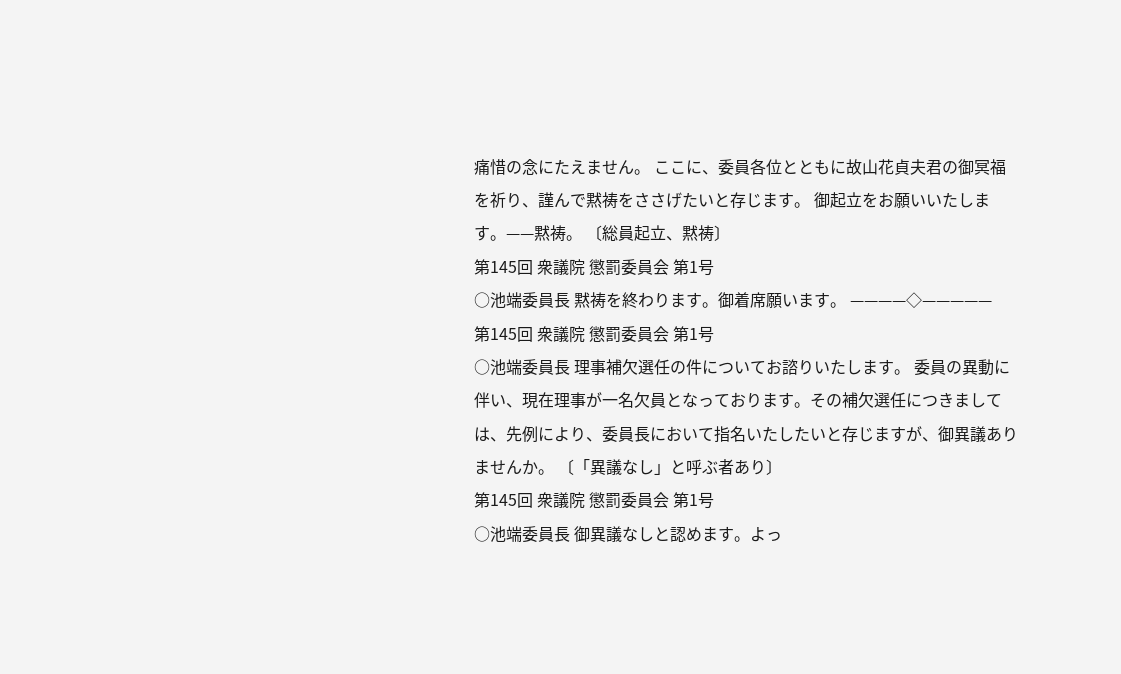痛惜の念にたえません。 ここに、委員各位とともに故山花貞夫君の御冥福を祈り、謹んで黙祷をささげたいと存じます。 御起立をお願いいたします。——黙祷。 〔総員起立、黙祷〕
第145回 衆議院 懲罰委員会 第1号
○池端委員長 黙祷を終わります。御着席願います。 ————◇—————
第145回 衆議院 懲罰委員会 第1号
○池端委員長 理事補欠選任の件についてお諮りいたします。 委員の異動に伴い、現在理事が一名欠員となっております。その補欠選任につきましては、先例により、委員長において指名いたしたいと存じますが、御異議ありませんか。 〔「異議なし」と呼ぶ者あり〕
第145回 衆議院 懲罰委員会 第1号
○池端委員長 御異議なしと認めます。よっ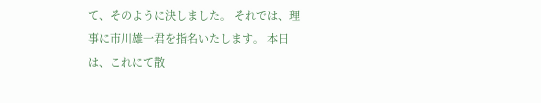て、そのように決しました。 それでは、理事に市川雄一君を指名いたします。 本日は、これにて散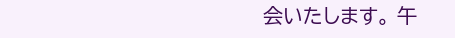会いたします。 午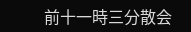前十一時三分散会